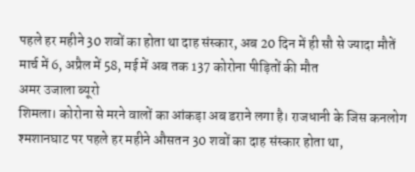पहले हर महीने 30 शवों का होता था दाह संस्कार, अब 20 दिन में ही सौ से ज्यादा मौतें
मार्च में 6, अप्रैल में 58, मई में अब तक 137 कोरोना पीड़ितों की मौत
अमर उजाला ब्यूरो
शिमला। कोरोना से मरने वालों का आंकड़ा अब डराने लगा है। राजधानी के जिस कनलोग श्मशानघाट पर पहले हर महीने औसतन 30 शवों का दाह संस्कार होता था,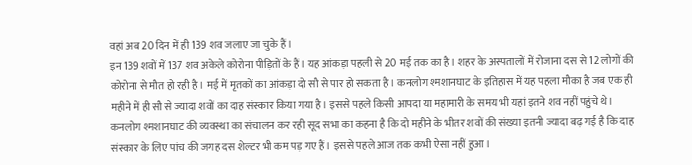वहां अब 20 दिन में ही 139 शव जलाए जा चुके हैं।
इन 139 शवों में 137 शव अकेले कोरोना पीड़ितों के हैं। यह आंकड़ा पहली से 20 मई तक का है। शहर के अस्पतालों में रोजाना दस से 12 लोगों की कोरोना से मौत हो रही है। मई में मृतकों का आंकड़ा दो सौ से पार हो सकता है। कनलोग श्मशानघाट के इतिहास में यह पहला मौका है जब एक ही महीने में ही सौ से ज्यादा शवों का दाह संस्कार किया गया है। इससे पहले किसी आपदा या महामारी के समय भी यहां इतने शव नहीं पहुंचे थे। कनलोग श्मशानघाट की व्यवस्था का संचालन कर रही सूद सभा का कहना है कि दो महीने के भीतर शवों की संख्या इतनी ज्यादा बढ़ गई है कि दाह संस्कार के लिए पांच की जगह दस शेल्टर भी कम पड़ गए हैं। इससे पहले आज तक कभी ऐसा नहीं हुआ।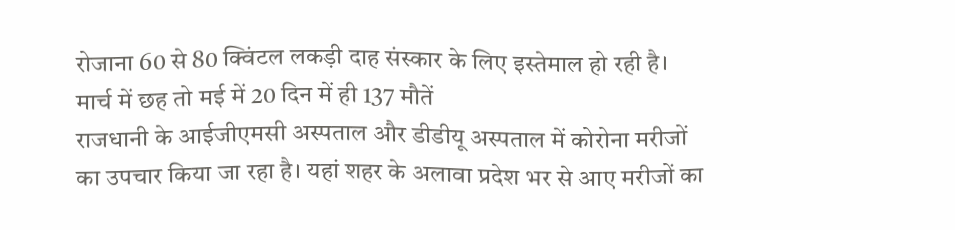रोजाना 60 से 80 क्विंटल लकड़ी दाह संस्कार के लिए इस्तेमाल हो रही है।
मार्च में छह तो मई में 20 दिन में ही 137 मौतें
राजधानी के आईजीएमसी अस्पताल और डीडीयू अस्पताल में कोरोना मरीजों का उपचार किया जा रहा है। यहां शहर के अलावा प्रदेश भर से आए मरीजों का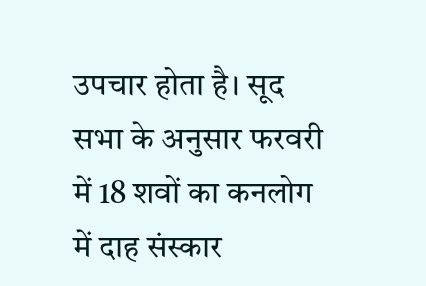उपचार होता है। सूद सभा के अनुसार फरवरी में 18 शवों का कनलोग में दाह संस्कार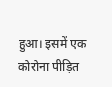हुआ। इसमें एक कोरोना पीड़ित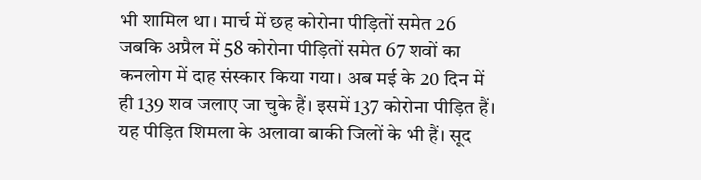भी शामिल था। मार्च में छह कोरोना पीड़ितों समेत 26 जबकि अप्रैल में 58 कोरोना पीड़ितों समेत 67 शवों का कनलोग में दाह संस्कार किया गया। अब मई के 20 दिन में ही 139 शव जलाए जा चुके हैं। इसमें 137 कोरोना पीड़ित हैं। यह पीड़ित शिमला के अलावा बाकी जिलों के भी हैं। सूद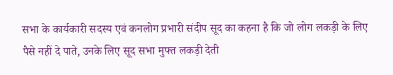सभा के कार्यकारी सदस्य एवं कनलोग प्रभारी संदीप सूद का कहना है कि जो लोग लकड़ी के लिए पैसे नहीं दे पाते, उनके लिए सूद सभा मुफ्त लकड़ी देती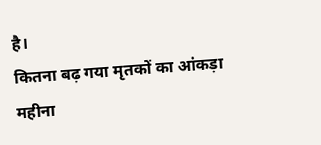है।
कितना बढ़ गया मृतकों का आंकड़ा
महीना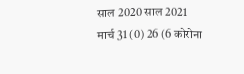साल 2020 साल 2021
मार्च 31 (0) 26 (6 कोरोना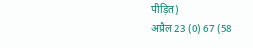पीड़ित)
अप्रैल 23 (0) 67 (58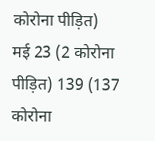कोरोना पीड़ित)
मई 23 (2 कोरोना पीड़ित) 139 (137 कोरोना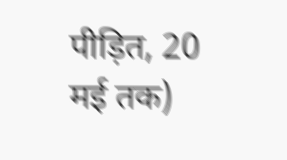पीड़ित, 20 मई तक)